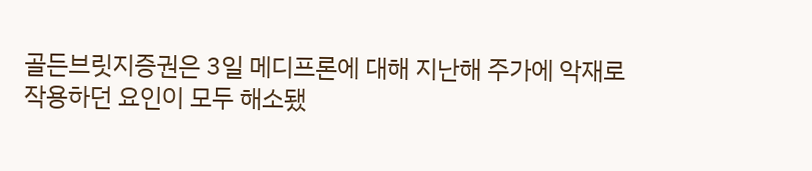골든브릿지증권은 3일 메디프론에 대해 지난해 주가에 악재로 작용하던 요인이 모두 해소됐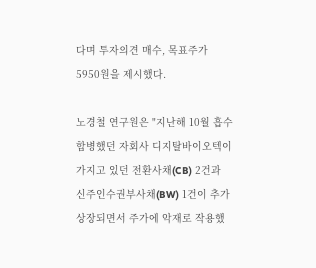다며 투자의견 매수, 목표주가 5950원을 제시했다.

노경철 연구원은 "지난해 10월 흡수합병했던 자회사 디지탈바이오텍이 가지고 있던 전환사채(CB) 2건과 신주인수권부사채(BW) 1건이 추가 상장되면서 주가에 악재로 작용했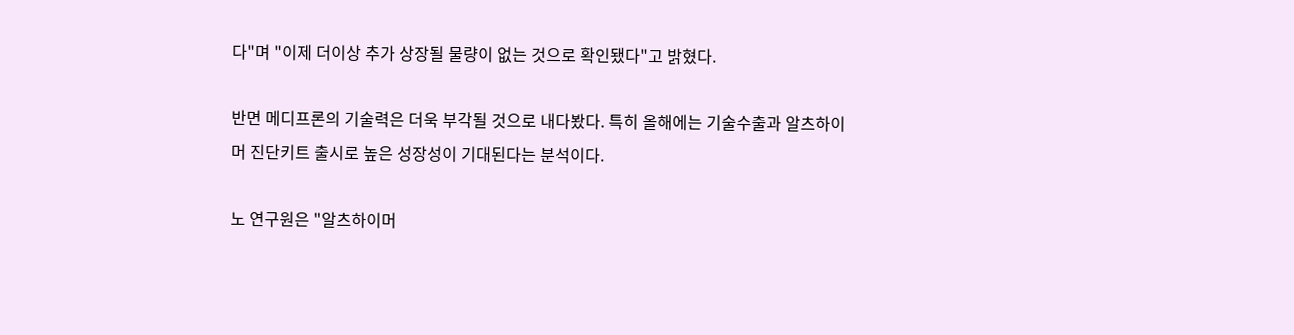다"며 "이제 더이상 추가 상장될 물량이 없는 것으로 확인됐다"고 밝혔다.

반면 메디프론의 기술력은 더욱 부각될 것으로 내다봤다. 특히 올해에는 기술수출과 알츠하이머 진단키트 출시로 높은 성장성이 기대된다는 분석이다.

노 연구원은 "알츠하이머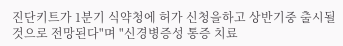진단키트가 1분기 식약청에 허가 신청을하고 상반기중 출시될 것으로 전망된다"며 "신경병증성 통증 치료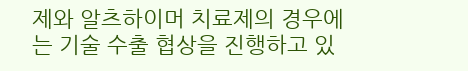제와 알츠하이머 치료제의 경우에는 기술 수출 협상을 진행하고 있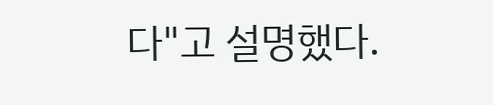다"고 설명했다.